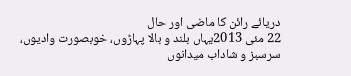دریائے رائن کا ماضی اور حال
22 مئی 2013یہاں بلند و بالا پہاڑوں، خوبصورت وادیوں، سرسبز و شاداب میدانوں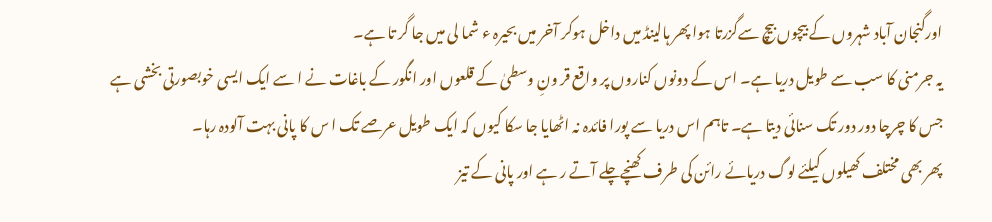اورگنجان آباد شہروں کے بیچوں بیچ سےگزرتا ہوا پھر ہالینڈ میں داخل ہوکر آخر میں بحیرہ ء شما لی میں جا گر تا ہے۔
یہ جرمنی کا سب سے طویل دریا ہے۔ اس کے دونوں کناروں پر واقع قر ونِ وسطیٰ کے قلعوں اور انگور کے باغات نے ا سے ایک ایسی خوبصورتی بخشی ہے جس کا چرچا دور دور تک سنائی دیتا ہے۔ تاہم اس دریا سے پورا فائدہ نہ اٹھایا جا سکا کیوں کہ ایک طویل عرصے تک ا س کا پانی بہت آلودہ رہا۔
پھر بھی مختلف کھیلوں کیلئے لوگ دریائے رائن کی طرف کھنچےچلے آتے ر ہے اور پانی کے تیز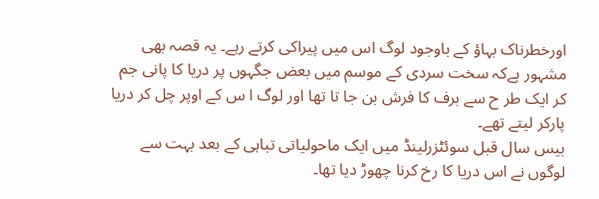اورخطرناک بہاؤ کے باوجود لوگ اس میں پیراکی کرتے رہے۔ یہ قصہ بھی مشہور ہےکہ سخت سردی کے موسم میں بعض جگہوں پر دریا کا پانی جم کر ایک طر ح سے برف کا فرش بن جا تا تھا اور لوگ ا س کے اوپر چل کر دریا پارکر لیتے تھے۔
بیس سال قبل سوئٹزرلینڈ میں ایک ماحولیاتی تباہی کے بعد بہت سے لوگوں نے اس دریا کا رخ کرنا چھوڑ دیا تھا۔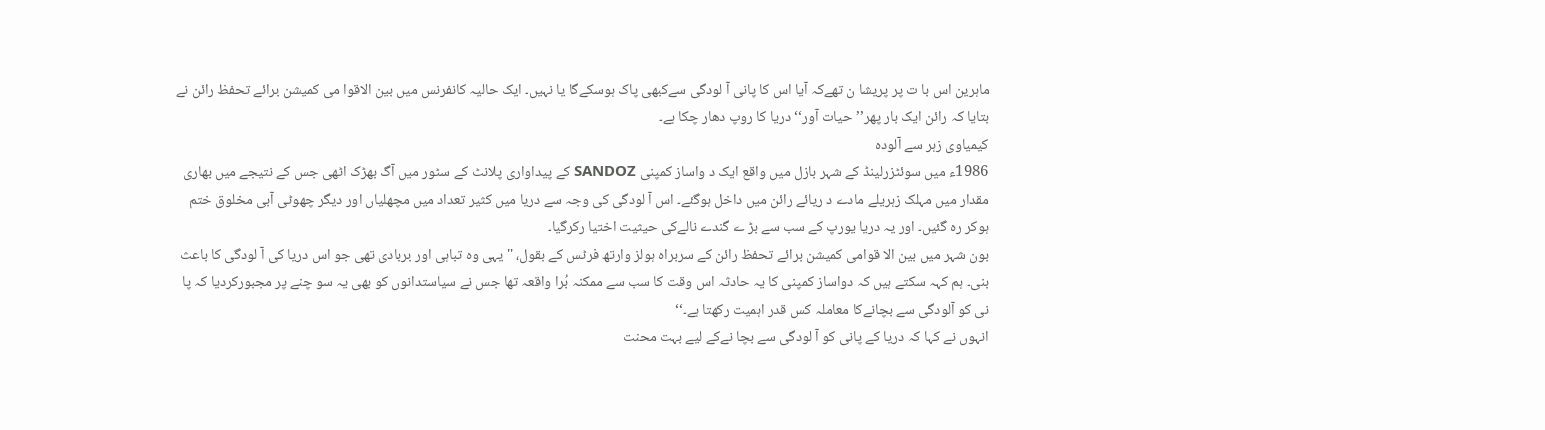ماہرین اس با ت پر پریشا ن تھےکہ آیا اس کا پانی آ لودگی سےکبھی پاک ہوسکےگا یا نہیں۔ ایک حالیہ کانفرنس میں بین الاقوا می کمیشن برائے تحفظ رائن نے بتایا کہ رائن ایک بار پھر’’حیات آور‘‘ دریا کا روپ دھار چکا ہے۔
کیمیاوی زہر سے آلودہ
1986ء میں سوئٹزرلینڈ کے شہر بازل میں واقع ایک د واساز کمپنی SANDOZ کے پیداواری پلانٹ کے سٹور میں آگ بھڑک اٹھی جس کے نتیجے میں بھاری مقدار میں مہلک زہریلے مادے د ریائے رائن میں داخل ہوگئے۔ اس آ لودگی کی وجہ سے دریا میں کثیر تعداد میں مچھلیاں اور دیگر چھوٹی آبی مخلوق ختم ہوکر رہ گئیں۔ اور یہ دریا یورپ کے سب سے بڑ ے گندے نالےکی حیثیت اختیا رکرگیا۔
بون شہر میں بین الا قوامی کمیشن برائے تحفظ رائن کے سربراہ ہولز وارتھ فرٹس کے بقول، ''یہی وہ تباہی اور بربادی تھی جو اس دریا کی آ لودگی کا باعث بنی۔ ہم کہہ سکتے ہیں کہ دواساز کمپنی کا یہ حادثہ اس وقت کا سب سے ممکنہ بُرا واقعہ تھا جس نے سیاستدانوں کو بھی یہ سو چنے پر مجبورکردیا کہ پا نی کو آلودگی سے بچانےکا معاملہ کس قدر اہمیت رکھتا ہے۔‘‘
انہوں نے کہا کہ دریا کے پانی کو آ لودگی سے بچا نےکے لیے بہت محنت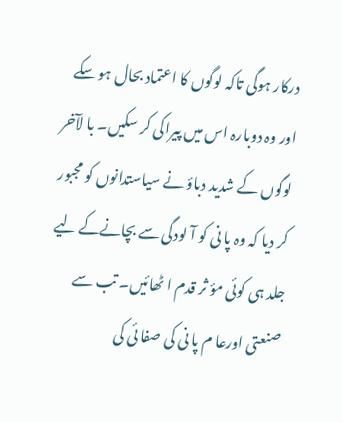درکار ہوگی تاکہ لوگوں کا اعتماد بحال ہو سکے اور وہ دوبارہ اس میں پیراکی کر سکیں۔ با لآخر لوگوں کے شدید دباؤ نے سیاستدانوں کو مجبور کر دیا کہ وہ پا نی کو آ لودگی سے بچانےکے لیے جلد ہی کوئی مؤ ثر قدم ا ٹھائیں۔ تب سے صنعتی اورعا م پا نی کی صفا ئی کی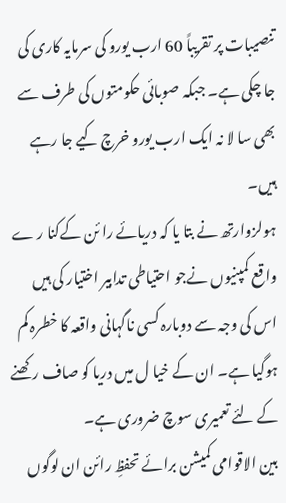تنصیبات پر تقریباً 60 ارب یورو کی سرمایہ کاری کی جا چکی ہے۔ جبکہ صوبائی حکومتوں کی طرف سے بھی سا لا نہ ایک ارب یورو خرچ کیے جا رہے ہیں۔
ہولزوارتھ نے بتا یا کہ دریائے را ئن کےکنا ر ے واقع کمپنیوں نےجو احتیاطی تدابیر اختیار کی ہیں اس کی وجہ سے دوبارہ کسی ناگہانی واقعہ کا خطرہ کم ہوگیا ہے۔ ان کے خیا ل میں دریا کو صاف رکھنے کے لئے تعمیری سوچ ضروری ہے۔
بین الاقوامی کمیشن برائے تحفظِ رائن ان لوگوں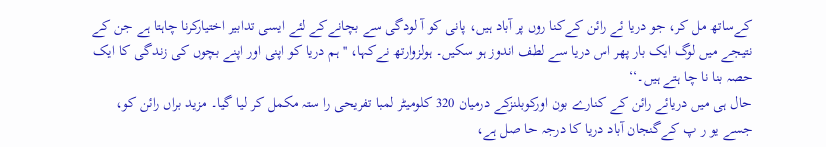کےساتھ مل کر، جو دریا ئے رائن کےکنا روں پر آباد ہیں، پانی کو آ لودگی سے بچانےکے لئے ایسی تدابیر اختیارکرنا چاہتا ہے جن کے نتیجے میں لوگ ایک بار پھر اس دریا سے لطف اندوز ہو سکیں۔ ہولزوارتھ نےکہا، ''ہم دریا کو اپنی اور اپنے بچوں کی زندگی کا ایک حصہ بنا نا چا ہتے ہیں۔‘‘
حال ہی میں دریائے رائن کے کنارے بون اورکوبلنزکے درمیان 320 کلومیٹر لمبا تفریحی را ستہ مکمل کر لیا گیا۔ مزید براں رائن کو، جسے یو ر پ کےگنجان آباد دریا کا درجہ حا صل ہے،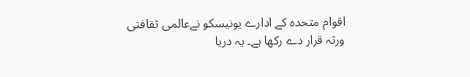اقوام متحدہ کے ادارے یونیسکو نےعالمی ثقافتی ورثہ قرار دے رکھا ہے۔ یہ دریا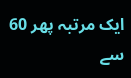ایک مرتبہ پھر 60 سے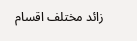زائد مختلف اقسام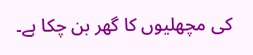کی مچھلیوں کا گھر بن چکا ہے۔